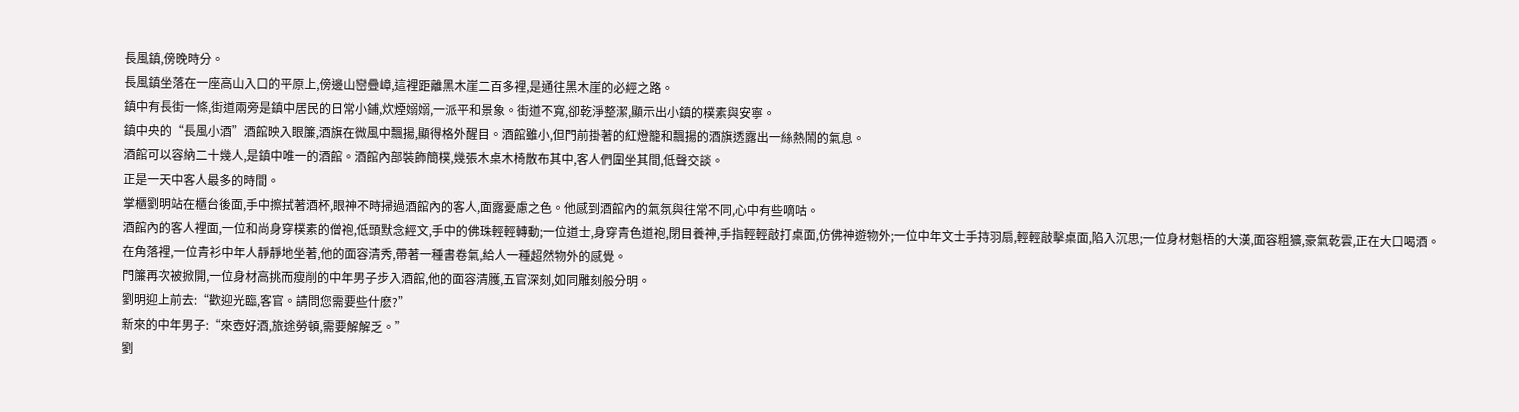長風鎮,傍晚時分。
長風鎮坐落在一座高山入口的平原上,傍邊山巒疊嶂,這裡距離黑木崖二百多裡,是通往黑木崖的必經之路。
鎮中有長街一條,街道兩旁是鎮中居民的日常小鋪,炊煙嫋嫋,一派平和景象。街道不寬,卻乾淨整潔,顯示出小鎮的樸素與安寧。
鎮中央的“長風小酒”酒館映入眼簾,酒旗在微風中飄揚,顯得格外醒目。酒館雖小,但門前掛著的紅燈籠和飄揚的酒旗透露出一絲熱鬧的氣息。
酒館可以容納二十幾人,是鎮中唯一的酒館。酒館內部裝飾簡樸,幾張木桌木椅散布其中,客人們圍坐其間,低聲交談。
正是一天中客人最多的時間。
掌櫃劉明站在櫃台後面,手中擦拭著酒杯,眼神不時掃過酒館內的客人,面露憂慮之色。他感到酒館內的氣氛與往常不同,心中有些嘀咕。
酒館內的客人裡面,一位和尚身穿樸素的僧袍,低頭默念經文,手中的佛珠輕輕轉動;一位道士,身穿青色道袍,閉目養神,手指輕輕敲打桌面,仿佛神遊物外;一位中年文士手持羽扇,輕輕敲擊桌面,陷入沉思;一位身材魁梧的大漢,面容粗獷,豪氣乾雲,正在大口喝酒。
在角落裡,一位青衫中年人靜靜地坐著,他的面容清秀,帶著一種書卷氣,給人一種超然物外的感覺。
門簾再次被掀開,一位身材高挑而瘦削的中年男子步入酒館,他的面容清臒,五官深刻,如同雕刻般分明。
劉明迎上前去:“歡迎光臨,客官。請問您需要些什麽?”
新來的中年男子:“來壺好酒,旅途勞頓,需要解解乏。”
劉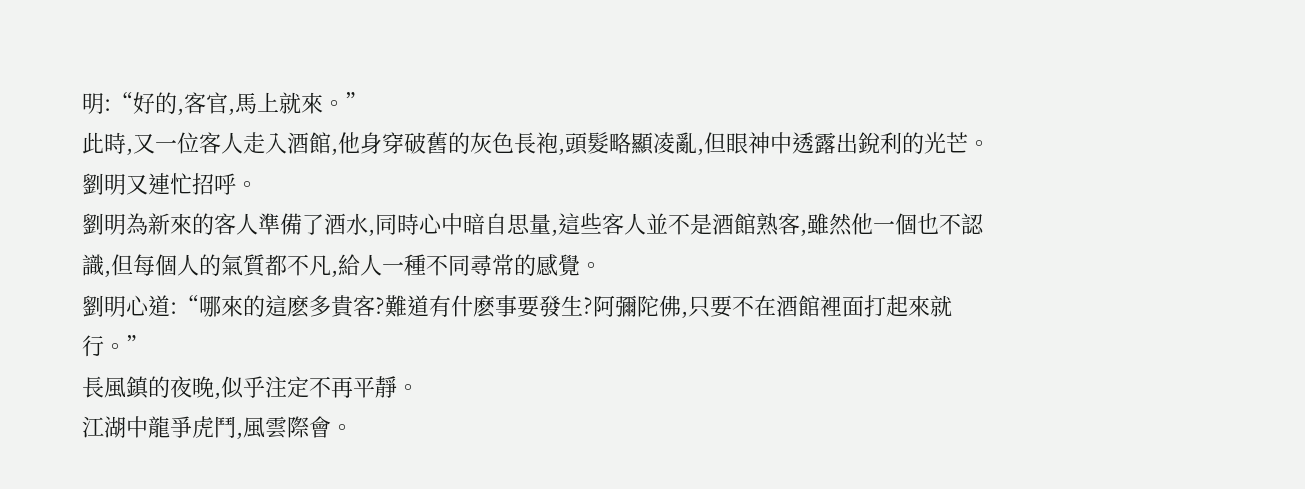明:“好的,客官,馬上就來。”
此時,又一位客人走入酒館,他身穿破舊的灰色長袍,頭髮略顯凌亂,但眼神中透露出銳利的光芒。
劉明又連忙招呼。
劉明為新來的客人準備了酒水,同時心中暗自思量,這些客人並不是酒館熟客,雖然他一個也不認識,但每個人的氣質都不凡,給人一種不同尋常的感覺。
劉明心道:“哪來的這麽多貴客?難道有什麽事要發生?阿彌陀佛,只要不在酒館裡面打起來就行。”
長風鎮的夜晚,似乎注定不再平靜。
江湖中龍爭虎鬥,風雲際會。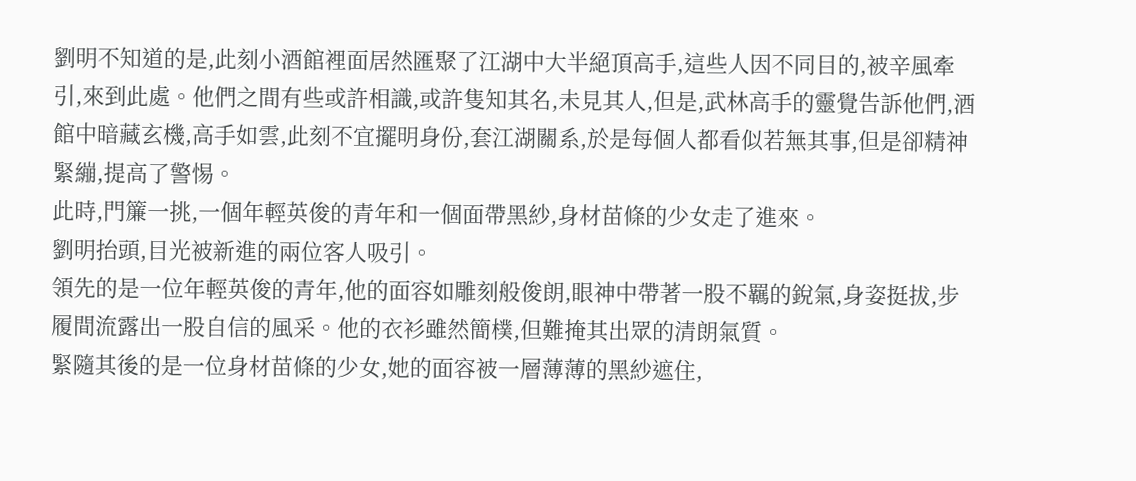劉明不知道的是,此刻小酒館裡面居然匯聚了江湖中大半絕頂高手,這些人因不同目的,被辛風牽引,來到此處。他們之間有些或許相識,或許隻知其名,未見其人,但是,武林高手的靈覺告訴他們,酒館中暗藏玄機,高手如雲,此刻不宜擺明身份,套江湖關系,於是每個人都看似若無其事,但是卻精神緊繃,提高了警惕。
此時,門簾一挑,一個年輕英俊的青年和一個面帶黑紗,身材苗條的少女走了進來。
劉明抬頭,目光被新進的兩位客人吸引。
領先的是一位年輕英俊的青年,他的面容如雕刻般俊朗,眼神中帶著一股不羈的銳氣,身姿挺拔,步履間流露出一股自信的風采。他的衣衫雖然簡樸,但難掩其出眾的清朗氣質。
緊隨其後的是一位身材苗條的少女,她的面容被一層薄薄的黑紗遮住,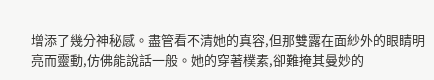增添了幾分神秘感。盡管看不清她的真容,但那雙露在面紗外的眼睛明亮而靈動,仿佛能說話一般。她的穿著樸素,卻難掩其曼妙的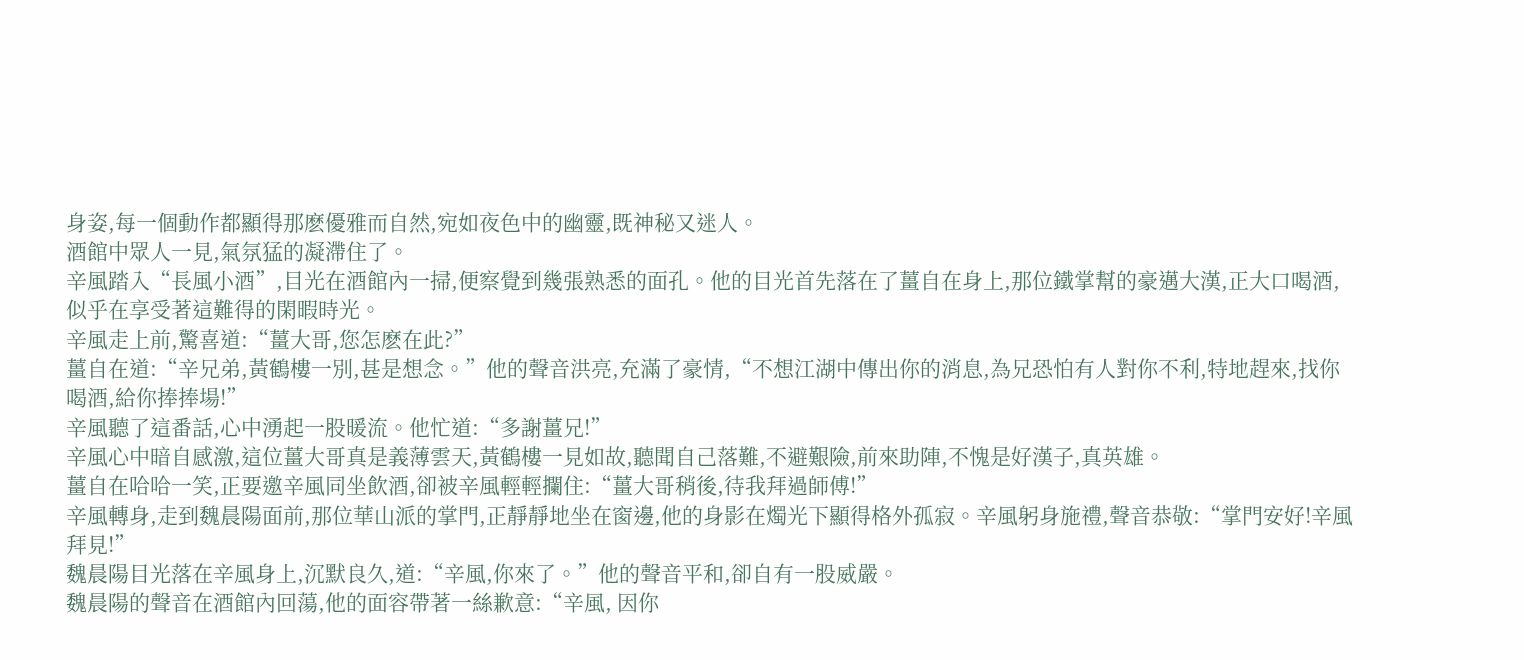身姿,每一個動作都顯得那麽優雅而自然,宛如夜色中的幽靈,既神秘又迷人。
酒館中眾人一見,氣氛猛的凝滯住了。
辛風踏入“長風小酒”,目光在酒館內一掃,便察覺到幾張熟悉的面孔。他的目光首先落在了薑自在身上,那位鐵掌幫的豪邁大漢,正大口喝酒,似乎在享受著這難得的閑暇時光。
辛風走上前,驚喜道:“薑大哥,您怎麽在此?”
薑自在道:“辛兄弟,黃鶴樓一別,甚是想念。”他的聲音洪亮,充滿了豪情,“不想江湖中傳出你的消息,為兄恐怕有人對你不利,特地趕來,找你喝酒,給你捧捧場!”
辛風聽了這番話,心中湧起一股暖流。他忙道:“多謝薑兄!”
辛風心中暗自感激,這位薑大哥真是義薄雲天,黃鶴樓一見如故,聽聞自己落難,不避艱險,前來助陣,不愧是好漢子,真英雄。
薑自在哈哈一笑,正要邀辛風同坐飲酒,卻被辛風輕輕攔住:“薑大哥稍後,待我拜過師傅!”
辛風轉身,走到魏晨陽面前,那位華山派的掌門,正靜靜地坐在窗邊,他的身影在燭光下顯得格外孤寂。辛風躬身施禮,聲音恭敬:“掌門安好!辛風拜見!”
魏晨陽目光落在辛風身上,沉默良久,道:“辛風,你來了。”他的聲音平和,卻自有一股威嚴。
魏晨陽的聲音在酒館內回蕩,他的面容帶著一絲歉意:“辛風, 因你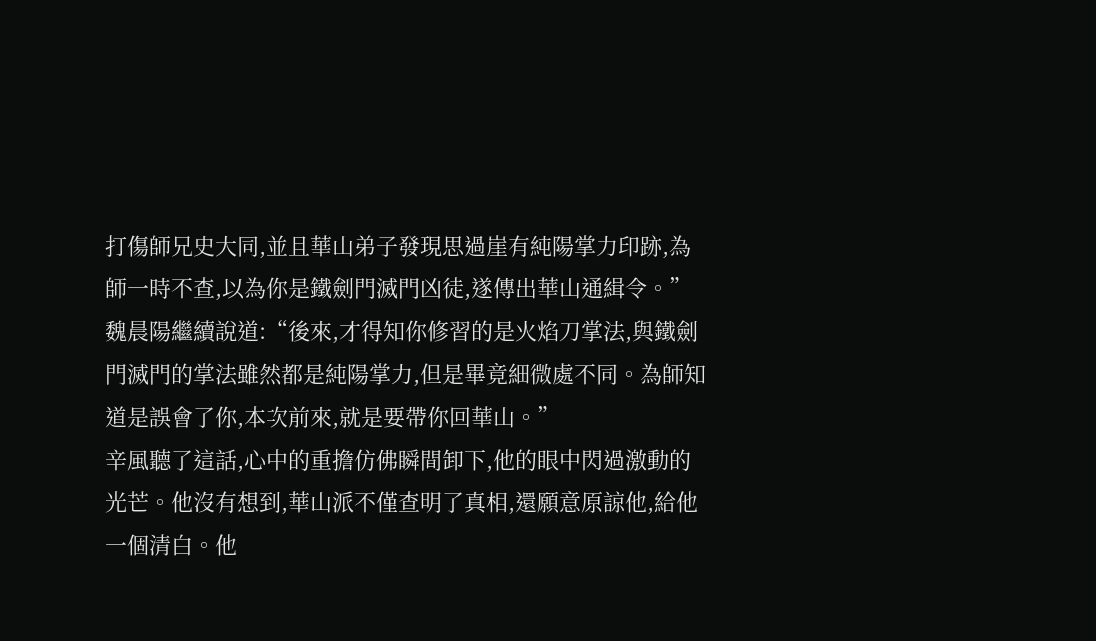打傷師兄史大同,並且華山弟子發現思過崖有純陽掌力印跡,為師一時不查,以為你是鐵劍門滅門凶徒,遂傳出華山通緝令。”
魏晨陽繼續說道:“後來,才得知你修習的是火焰刀掌法,與鐵劍門滅門的掌法雖然都是純陽掌力,但是畢竟細微處不同。為師知道是誤會了你,本次前來,就是要帶你回華山。”
辛風聽了這話,心中的重擔仿佛瞬間卸下,他的眼中閃過激動的光芒。他沒有想到,華山派不僅查明了真相,還願意原諒他,給他一個清白。他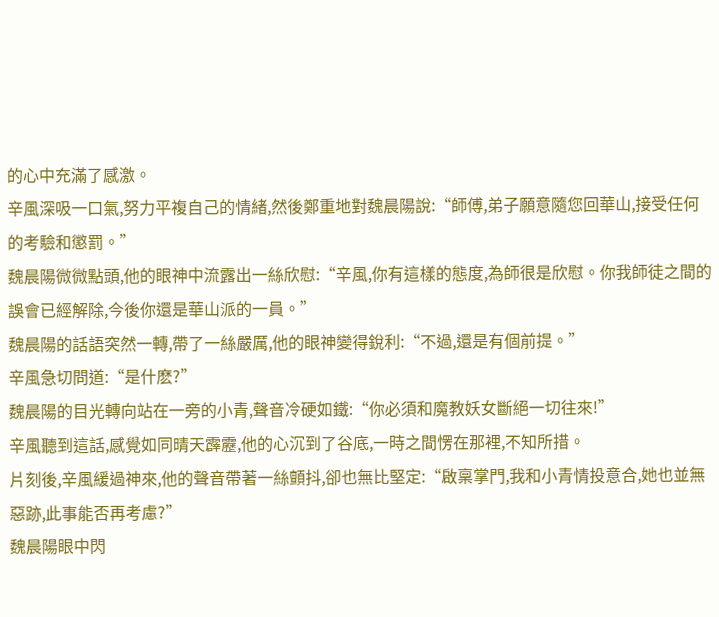的心中充滿了感激。
辛風深吸一口氣,努力平複自己的情緒,然後鄭重地對魏晨陽說:“師傅,弟子願意隨您回華山,接受任何的考驗和懲罰。”
魏晨陽微微點頭,他的眼神中流露出一絲欣慰:“辛風,你有這樣的態度,為師很是欣慰。你我師徒之間的誤會已經解除,今後你還是華山派的一員。”
魏晨陽的話語突然一轉,帶了一絲嚴厲,他的眼神變得銳利:“不過,還是有個前提。”
辛風急切問道:“是什麽?”
魏晨陽的目光轉向站在一旁的小青,聲音冷硬如鐵:“你必須和魔教妖女斷絕一切往來!”
辛風聽到這話,感覺如同晴天霹靂,他的心沉到了谷底,一時之間愣在那裡,不知所措。
片刻後,辛風緩過神來,他的聲音帶著一絲顫抖,卻也無比堅定:“啟稟掌門,我和小青情投意合,她也並無惡跡,此事能否再考慮?”
魏晨陽眼中閃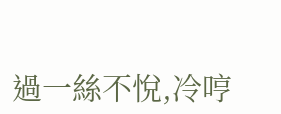過一絲不悅,冷哼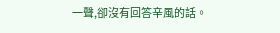一聲,卻沒有回答辛風的話。